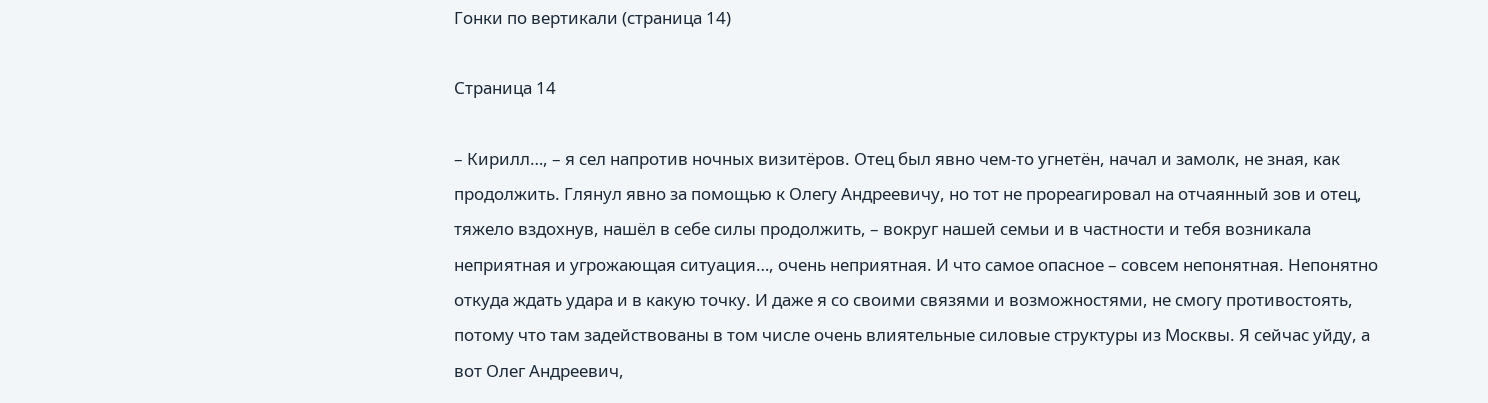Гонки по вертикали (страница 14)

Страница 14

– Кирилл…, – я сел напротив ночных визитёров. Отец был явно чем-то угнетён, начал и замолк, не зная, как продолжить. Глянул явно за помощью к Олегу Андреевичу, но тот не прореагировал на отчаянный зов и отец, тяжело вздохнув, нашёл в себе силы продолжить, – вокруг нашей семьи и в частности и тебя возникала неприятная и угрожающая ситуация…, очень неприятная. И что самое опасное – совсем непонятная. Непонятно откуда ждать удара и в какую точку. И даже я со своими связями и возможностями, не смогу противостоять, потому что там задействованы в том числе очень влиятельные силовые структуры из Москвы. Я сейчас уйду, а вот Олег Андреевич,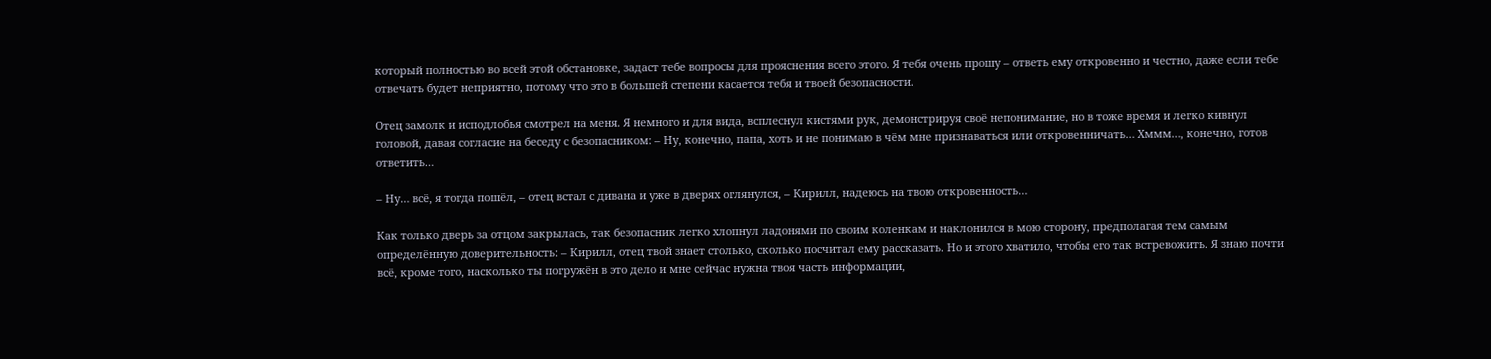который полностью во всей этой обстановке, задаст тебе вопросы для прояснения всего этого. Я тебя очень прошу – ответь ему откровенно и честно, даже если тебе отвечать будет неприятно, потому что это в большей степени касается тебя и твоей безопасности.

Отец замолк и исподлобья смотрел на меня. Я немного и для вида, всплеснул кистями рук, демонстрируя своё непонимание, но в тоже время и легко кивнул головой, давая согласие на беседу с безопасником: – Ну, конечно, папа, хоть и не понимаю в чём мне признаваться или откровенничать… Хммм…, конечно, готов ответить…

– Ну… всё, я тогда пошёл, – отец встал с дивана и уже в дверях оглянулся, – Кирилл, надеюсь на твою откровенность…

Как только дверь за отцом закрылась, так безопасник легко хлопнул ладонями по своим коленкам и наклонился в мою сторону, предполагая тем самым определённую доверительность: – Кирилл, отец твой знает столько, сколько посчитал ему рассказать. Но и этого хватило, чтобы его так встревожить. Я знаю почти всё, кроме того, насколько ты погружён в это дело и мне сейчас нужна твоя часть информации,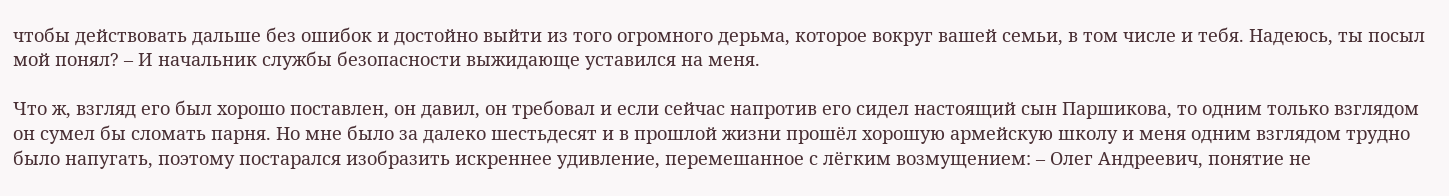чтобы действовать дальше без ошибок и достойно выйти из того огромного дерьма, которое вокруг вашей семьи, в том числе и тебя. Надеюсь, ты посыл мой понял? – И начальник службы безопасности выжидающе уставился на меня.

Что ж, взгляд его был хорошо поставлен, он давил, он требовал и если сейчас напротив его сидел настоящий сын Паршикова, то одним только взглядом он сумел бы сломать парня. Но мне было за далеко шестьдесят и в прошлой жизни прошёл хорошую армейскую школу и меня одним взглядом трудно было напугать, поэтому постарался изобразить искреннее удивление, перемешанное с лёгким возмущением: – Олег Андреевич, понятие не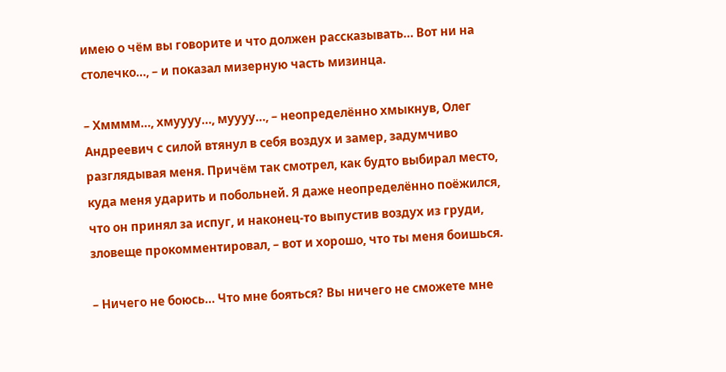имею о чём вы говорите и что должен рассказывать… Вот ни на столечко…, – и показал мизерную часть мизинца.

– Хмммм…, хмуууу…, муууу…, – неопределённо хмыкнув, Олег Андреевич с силой втянул в себя воздух и замер, задумчиво разглядывая меня. Причём так смотрел, как будто выбирал место, куда меня ударить и побольней. Я даже неопределённо поёжился, что он принял за испуг, и наконец-то выпустив воздух из груди, зловеще прокомментировал, – вот и хорошо, что ты меня боишься.

– Ничего не боюсь… Что мне бояться? Вы ничего не сможете мне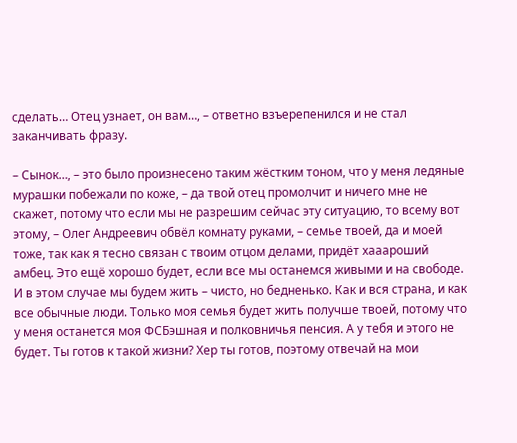сделать… Отец узнает, он вам…, – ответно взъерепенился и не стал заканчивать фразу.

– Сынок…, – это было произнесено таким жёстким тоном, что у меня ледяные мурашки побежали по коже, – да твой отец промолчит и ничего мне не скажет, потому что если мы не разрешим сейчас эту ситуацию, то всему вот этому, – Олег Андреевич обвёл комнату руками, – семье твоей, да и моей тоже, так как я тесно связан с твоим отцом делами, придёт хааароший амбец. Это ещё хорошо будет, если все мы останемся живыми и на свободе. И в этом случае мы будем жить – чисто, но бедненько. Как и вся страна, и как все обычные люди. Только моя семья будет жить получше твоей, потому что у меня останется моя ФСБэшная и полковничья пенсия. А у тебя и этого не будет. Ты готов к такой жизни? Хер ты готов, поэтому отвечай на мои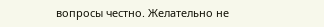вопросы честно. Желательно не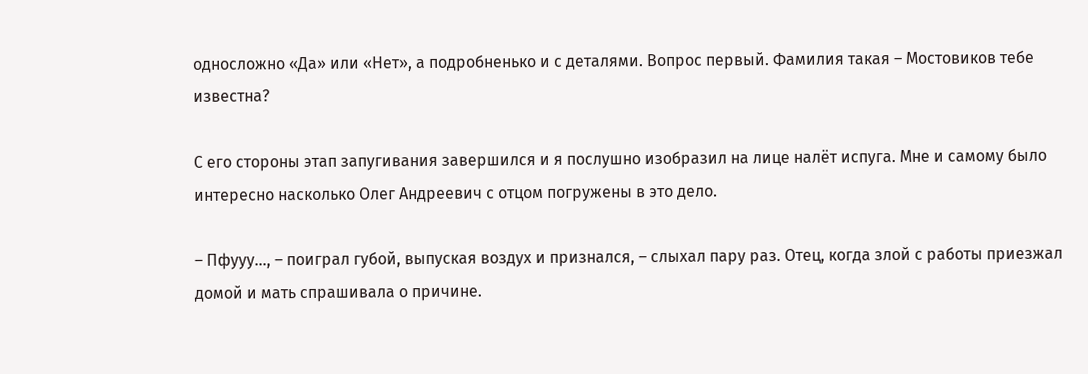односложно «Да» или «Нет», а подробненько и с деталями. Вопрос первый. Фамилия такая – Мостовиков тебе известна?

С его стороны этап запугивания завершился и я послушно изобразил на лице налёт испуга. Мне и самому было интересно насколько Олег Андреевич с отцом погружены в это дело.

– Пфууу…, – поиграл губой, выпуская воздух и признался, – слыхал пару раз. Отец, когда злой с работы приезжал домой и мать спрашивала о причине.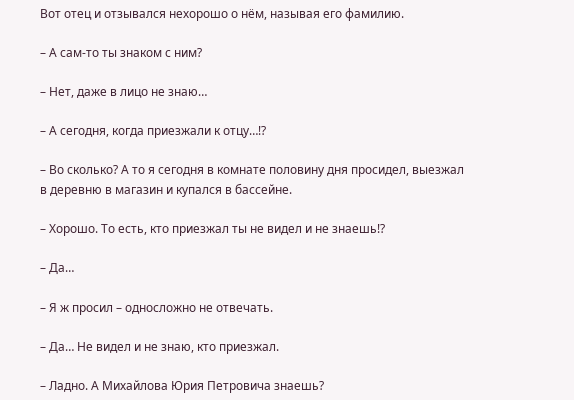Вот отец и отзывался нехорошо о нём, называя его фамилию.

– А сам-то ты знаком с ним?

– Нет, даже в лицо не знаю…

– А сегодня, когда приезжали к отцу…!?

– Во сколько? А то я сегодня в комнате половину дня просидел, выезжал в деревню в магазин и купался в бассейне.

– Хорошо. То есть, кто приезжал ты не видел и не знаешь!?

– Да…

– Я ж просил – односложно не отвечать.

– Да… Не видел и не знаю, кто приезжал.

– Ладно. А Михайлова Юрия Петровича знаешь?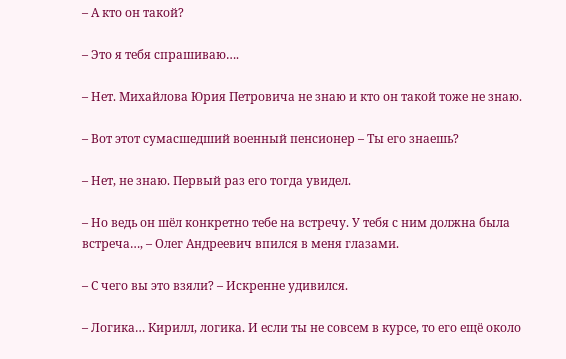– А кто он такой?

– Это я тебя спрашиваю….

– Нет. Михайлова Юрия Петровича не знаю и кто он такой тоже не знаю.

– Вот этот сумасшедший военный пенсионер – Ты его знаешь?

– Нет, не знаю. Первый раз его тогда увидел.

– Но ведь он шёл конкретно тебе на встречу. У тебя с ним должна была встреча…, – Олег Андреевич впился в меня глазами.

– С чего вы это взяли? – Искренне удивился.

– Логика… Кирилл, логика. И если ты не совсем в курсе, то его ещё около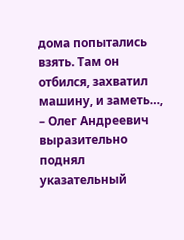дома попытались взять. Там он отбился, захватил машину, и заметь…, – Олег Андреевич выразительно поднял указательный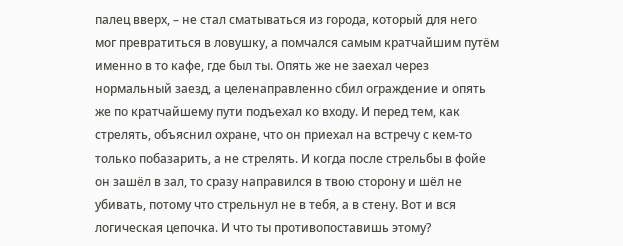палец вверх, – не стал сматываться из города, который для него мог превратиться в ловушку, а помчался самым кратчайшим путём именно в то кафе, где был ты. Опять же не заехал через нормальный заезд, а целенаправленно сбил ограждение и опять же по кратчайшему пути подъехал ко входу. И перед тем, как стрелять, объяснил охране, что он приехал на встречу с кем-то только побазарить, а не стрелять. И когда после стрельбы в фойе он зашёл в зал, то сразу направился в твою сторону и шёл не убивать, потому что стрельнул не в тебя, а в стену. Вот и вся логическая цепочка. И что ты противопоставишь этому?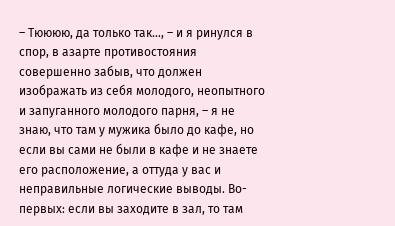– Тюююю, да только так…, – и я ринулся в спор, в азарте противостояния совершенно забыв, что должен изображать из себя молодого, неопытного и запуганного молодого парня, – я не знаю, что там у мужика было до кафе, но если вы сами не были в кафе и не знаете его расположение, а оттуда у вас и неправильные логические выводы. Во-первых: если вы заходите в зал, то там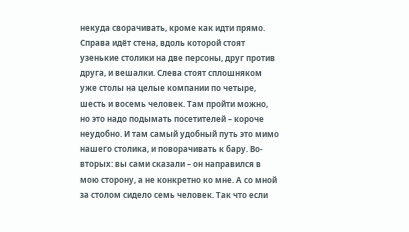некуда сворачивать, кроме как идти прямо. Справа идёт стена, вдоль которой стоят узенькие столики на две персоны, друг против друга, и вешалки. Слева стоят сплошняком уже столы на целые компании по четыре, шесть и восемь человек. Там пройти можно, но это надо подымать посетителей – короче неудобно. И там самый удобный путь это мимо нашего столика, и поворачивать к бару. Во-вторых: вы сами сказали – он направился в мою сторону, а не конкретно ко мне. А со мной за столом сидело семь человек. Так что если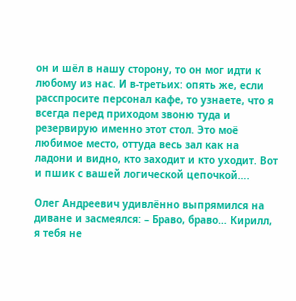он и шёл в нашу сторону, то он мог идти к любому из нас. И в-третьих: опять же, если расспросите персонал кафе, то узнаете, что я всегда перед приходом звоню туда и резервирую именно этот стол. Это моё любимое место, оттуда весь зал как на ладони и видно, кто заходит и кто уходит. Вот и пшик с вашей логической цепочкой….

Олег Андреевич удивлённо выпрямился на диване и засмеялся: – Браво, браво… Кирилл, я тебя не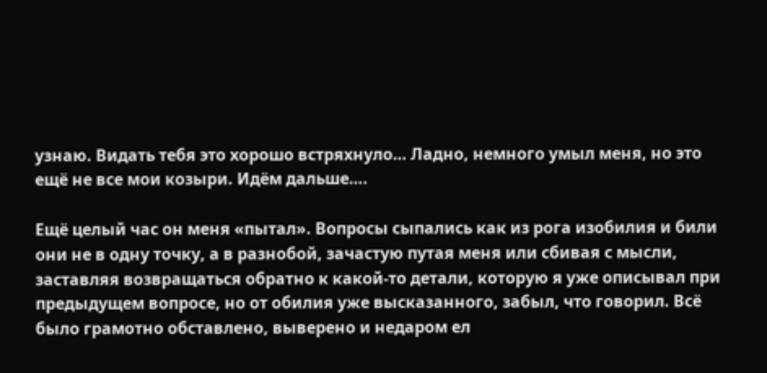узнаю. Видать тебя это хорошо встряхнуло… Ладно, немного умыл меня, но это ещё не все мои козыри. Идём дальше….

Ещё целый час он меня «пытал». Вопросы сыпались как из рога изобилия и били они не в одну точку, а в разнобой, зачастую путая меня или сбивая с мысли, заставляя возвращаться обратно к какой-то детали, которую я уже описывал при предыдущем вопросе, но от обилия уже высказанного, забыл, что говорил. Всё было грамотно обставлено, выверено и недаром ел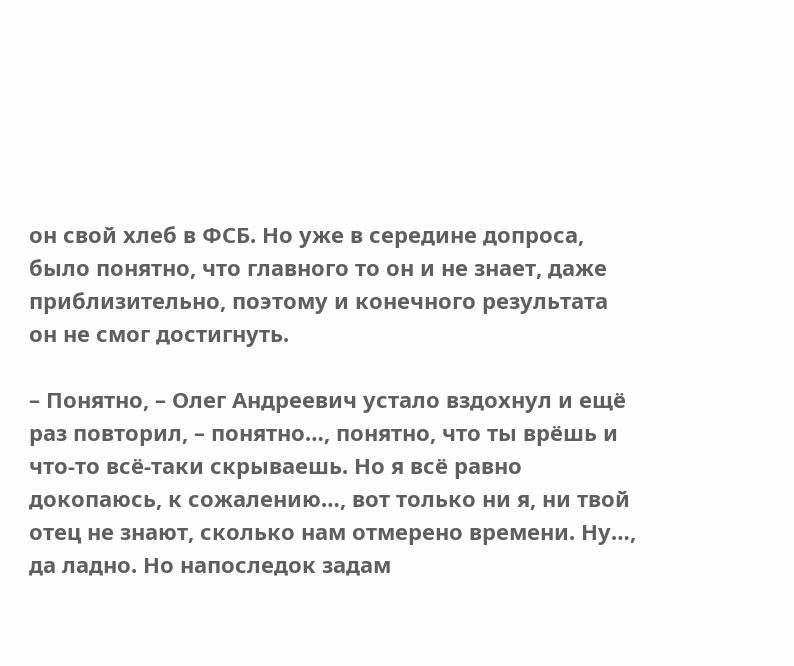он свой хлеб в ФСБ. Но уже в середине допроса, было понятно, что главного то он и не знает, даже приблизительно, поэтому и конечного результата он не смог достигнуть.

– Понятно, – Олег Андреевич устало вздохнул и ещё раз повторил, – понятно…, понятно, что ты врёшь и что-то всё-таки скрываешь. Но я всё равно докопаюсь, к сожалению…, вот только ни я, ни твой отец не знают, сколько нам отмерено времени. Ну…, да ладно. Но напоследок задам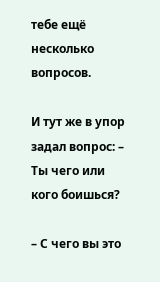тебе ещё несколько вопросов.

И тут же в упор задал вопрос: – Ты чего или кого боишься?

– С чего вы это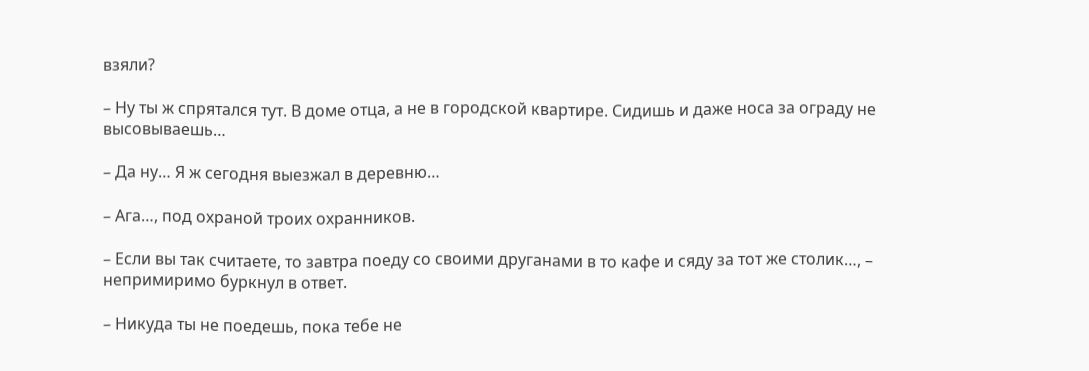взяли?

– Ну ты ж спрятался тут. В доме отца, а не в городской квартире. Сидишь и даже носа за ограду не высовываешь…

– Да ну… Я ж сегодня выезжал в деревню…

– Ага…, под охраной троих охранников.

– Если вы так считаете, то завтра поеду со своими друганами в то кафе и сяду за тот же столик…, – непримиримо буркнул в ответ.

– Никуда ты не поедешь, пока тебе не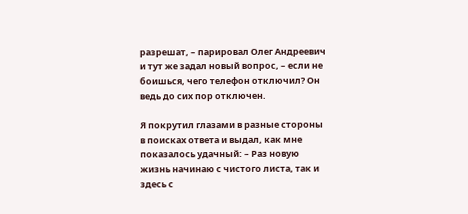разрешат, – парировал Олег Андреевич и тут же задал новый вопрос, – если не боишься, чего телефон отключил? Он ведь до сих пор отключен.

Я покрутил глазами в разные стороны в поисках ответа и выдал, как мне показалось удачный: – Раз новую жизнь начинаю с чистого листа, так и здесь с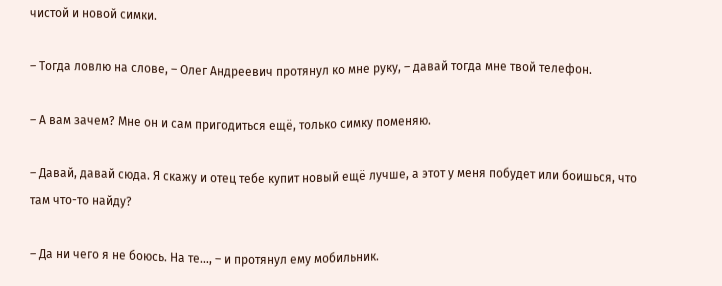чистой и новой симки.

– Тогда ловлю на слове, – Олег Андреевич протянул ко мне руку, – давай тогда мне твой телефон.

– А вам зачем? Мне он и сам пригодиться ещё, только симку поменяю.

– Давай, давай сюда. Я скажу и отец тебе купит новый ещё лучше, а этот у меня побудет или боишься, что там что-то найду?

– Да ни чего я не боюсь. На те…, – и протянул ему мобильник.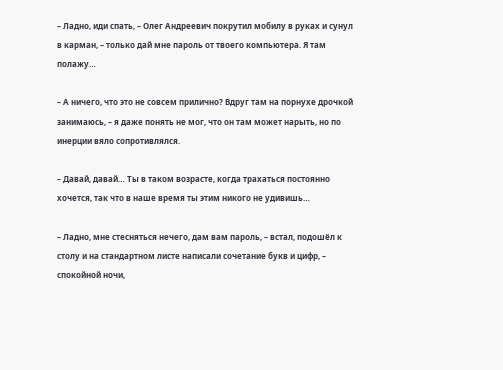– Ладно, иди спать, – Олег Андреевич покрутил мобилу в руках и сунул в карман, – только дай мне пароль от твоего компьютера. Я там полажу…

– А ничего, что это не совсем прилично? Вдруг там на порнухе дрочкой занимаюсь, – я даже понять не мог, что он там может нарыть, но по инерции вяло сопротивлялся.

– Давай, давай… Ты в таком возрасте, когда трахаться постоянно хочется, так что в наше время ты этим никого не удивишь…

– Ладно, мне стесняться нечего, дам вам пароль, – встал, подошёл к столу и на стандартном листе написали сочетание букв и цифр, – спокойной ночи,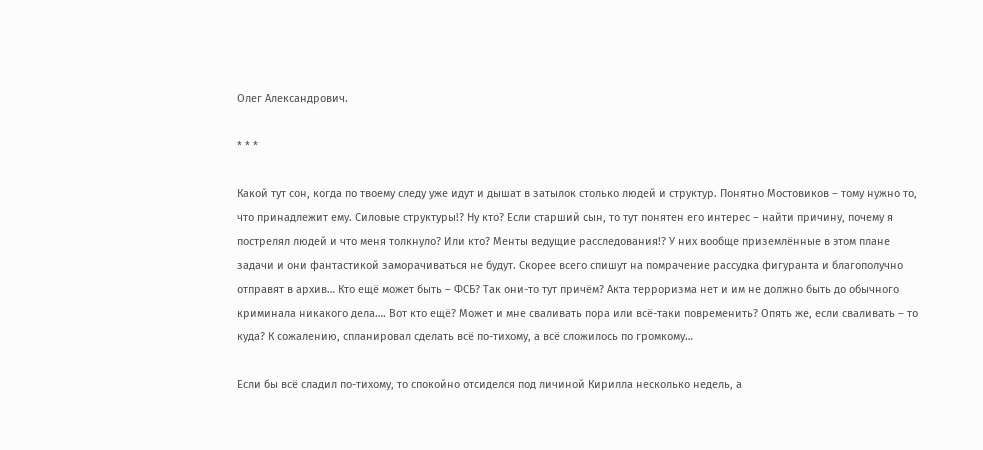Олег Александрович.

* * *

Какой тут сон, когда по твоему следу уже идут и дышат в затылок столько людей и структур. Понятно Мостовиков – тому нужно то, что принадлежит ему. Силовые структуры!? Ну кто? Если старший сын, то тут понятен его интерес – найти причину, почему я пострелял людей и что меня толкнуло? Или кто? Менты ведущие расследования!? У них вообще приземлённые в этом плане задачи и они фантастикой заморачиваться не будут. Скорее всего спишут на помрачение рассудка фигуранта и благополучно отправят в архив… Кто ещё может быть – ФСБ? Так они-то тут причём? Акта терроризма нет и им не должно быть до обычного криминала никакого дела…. Вот кто ещё? Может и мне сваливать пора или всё-таки повременить? Опять же, если сваливать – то куда? К сожалению, спланировал сделать всё по-тихому, а всё сложилось по громкому…

Если бы всё сладил по-тихому, то спокойно отсиделся под личиной Кирилла несколько недель, а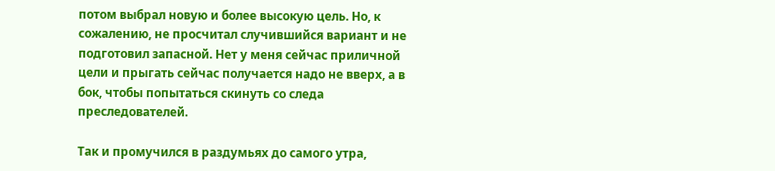потом выбрал новую и более высокую цель. Но, к сожалению, не просчитал случившийся вариант и не подготовил запасной. Нет у меня сейчас приличной цели и прыгать сейчас получается надо не вверх, а в бок, чтобы попытаться скинуть со следа преследователей.

Так и промучился в раздумьях до самого утра,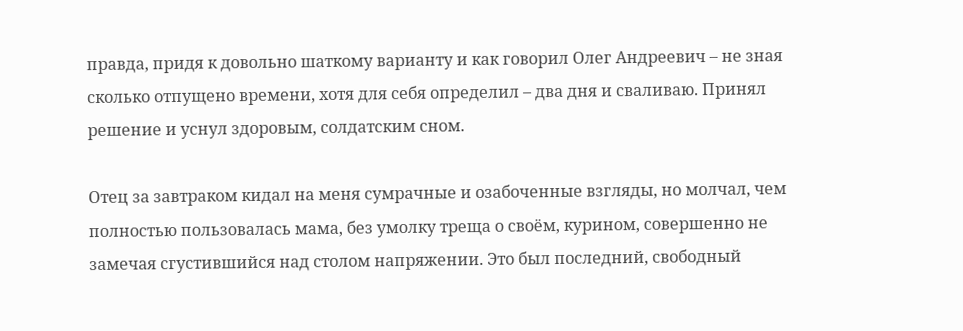правда, придя к довольно шаткому варианту и как говорил Олег Андреевич – не зная сколько отпущено времени, хотя для себя определил – два дня и сваливаю. Принял решение и уснул здоровым, солдатским сном.

Отец за завтраком кидал на меня сумрачные и озабоченные взгляды, но молчал, чем полностью пользовалась мама, без умолку треща о своём, курином, совершенно не замечая сгустившийся над столом напряжении. Это был последний, свободный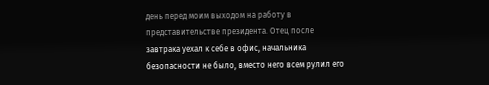день перед моим выходом на работу в представительстве президента. Отец после завтрака уехал к себе в офис, начальника безопасности не было, вместо него всем рулил его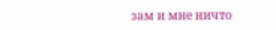зам и мне ничто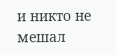и никто не мешал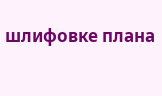шлифовке плана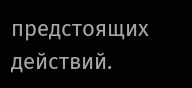предстоящих действий.